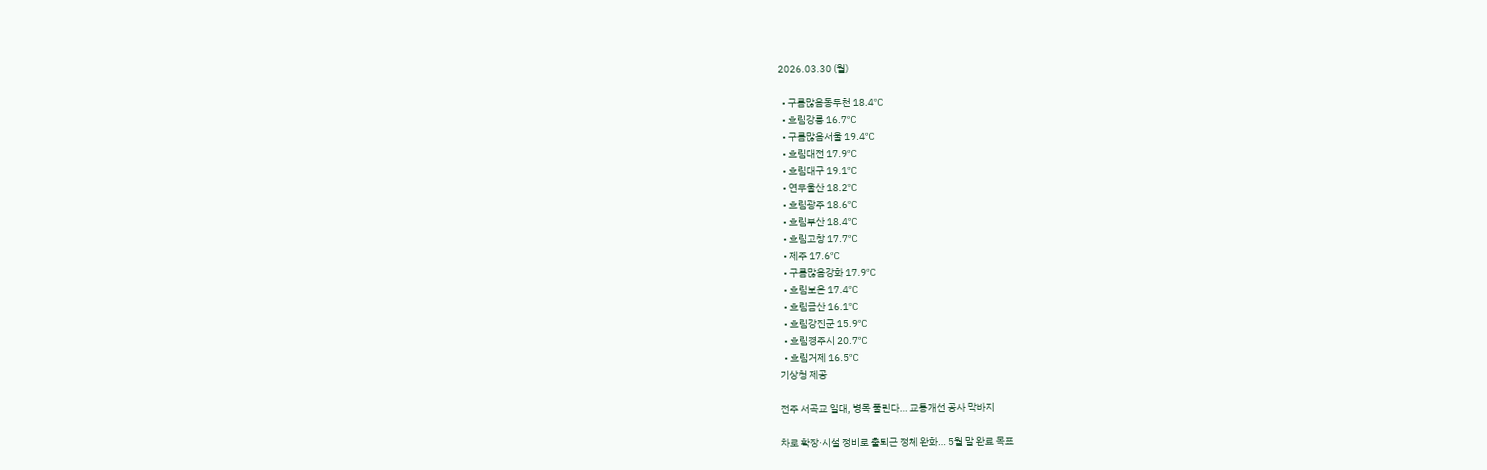2026.03.30 (월)

  • 구름많음동두천 18.4℃
  • 흐림강릉 16.7℃
  • 구름많음서울 19.4℃
  • 흐림대전 17.9℃
  • 흐림대구 19.1℃
  • 연무울산 18.2℃
  • 흐림광주 18.6℃
  • 흐림부산 18.4℃
  • 흐림고창 17.7℃
  • 제주 17.6℃
  • 구름많음강화 17.9℃
  • 흐림보은 17.4℃
  • 흐림금산 16.1℃
  • 흐림강진군 15.9℃
  • 흐림경주시 20.7℃
  • 흐림거제 16.5℃
기상청 제공

전주 서곡교 일대, 병목 풀린다… 교통개선 공사 막바지

차로 확장·시설 정비로 출퇴근 정체 완화… 5월 말 완료 목표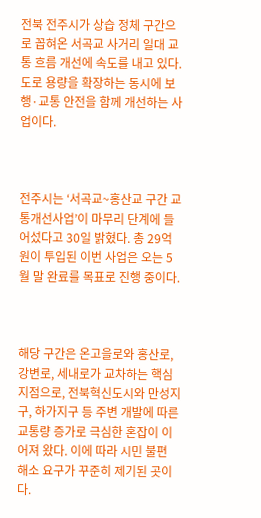전북 전주시가 상습 정체 구간으로 꼽혀온 서곡교 사거리 일대 교통 흐름 개선에 속도를 내고 있다. 도로 용량을 확장하는 동시에 보행·교통 안전을 함께 개선하는 사업이다.



전주시는 ‘서곡교~홍산교 구간 교통개선사업’이 마무리 단계에 들어섰다고 30일 밝혔다. 총 29억 원이 투입된 이번 사업은 오는 5월 말 완료를 목표로 진행 중이다.



해당 구간은 온고을로와 홍산로, 강변로, 세내로가 교차하는 핵심 지점으로, 전북혁신도시와 만성지구, 하가지구 등 주변 개발에 따른 교통량 증가로 극심한 혼잡이 이어져 왔다. 이에 따라 시민 불편 해소 요구가 꾸준히 제기된 곳이다.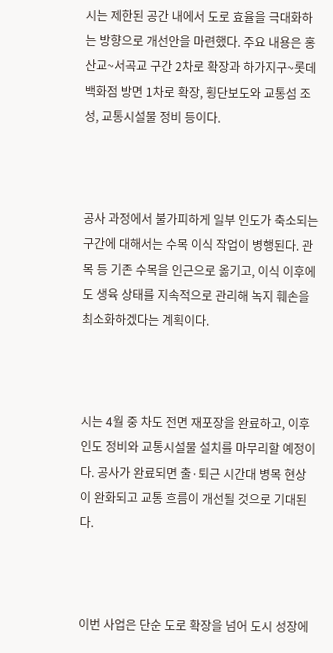시는 제한된 공간 내에서 도로 효율을 극대화하는 방향으로 개선안을 마련했다. 주요 내용은 홍산교~서곡교 구간 2차로 확장과 하가지구~롯데백화점 방면 1차로 확장, 횡단보도와 교통섬 조성, 교통시설물 정비 등이다.



공사 과정에서 불가피하게 일부 인도가 축소되는 구간에 대해서는 수목 이식 작업이 병행된다. 관목 등 기존 수목을 인근으로 옮기고, 이식 이후에도 생육 상태를 지속적으로 관리해 녹지 훼손을 최소화하겠다는 계획이다.



시는 4월 중 차도 전면 재포장을 완료하고, 이후 인도 정비와 교통시설물 설치를 마무리할 예정이다. 공사가 완료되면 출·퇴근 시간대 병목 현상이 완화되고 교통 흐름이 개선될 것으로 기대된다.



이번 사업은 단순 도로 확장을 넘어 도시 성장에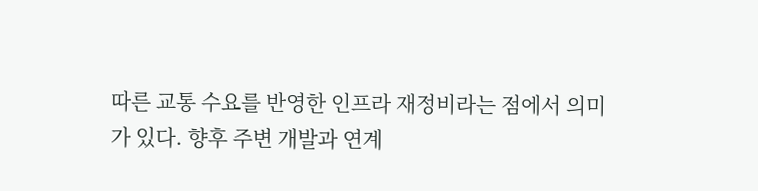따른 교통 수요를 반영한 인프라 재정비라는 점에서 의미가 있다. 향후 주변 개발과 연계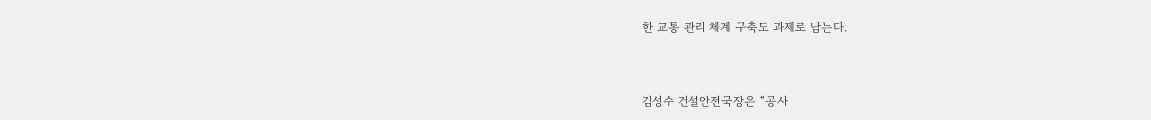한 교통 관리 체계 구축도 과제로 남는다.



김성수 건설안전국장은 “공사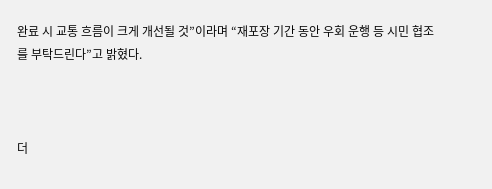완료 시 교통 흐름이 크게 개선될 것”이라며 “재포장 기간 동안 우회 운행 등 시민 협조를 부탁드린다”고 밝혔다.



더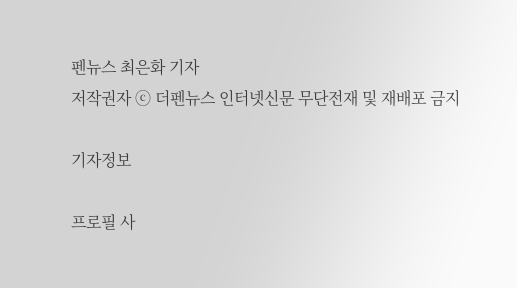펜뉴스 최은화 기자
저작권자 ⓒ 더펜뉴스 인터넷신문 무단전재 및 재배포 금지

기자정보

프로필 사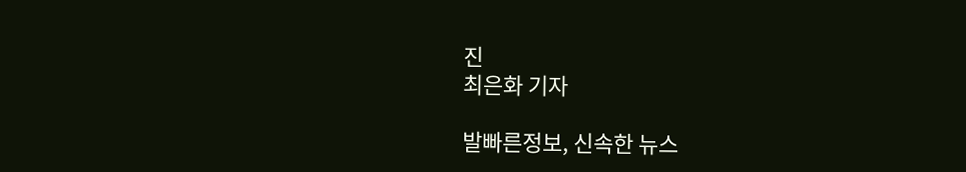진
최은화 기자

발빠른정보, 신속한 뉴스